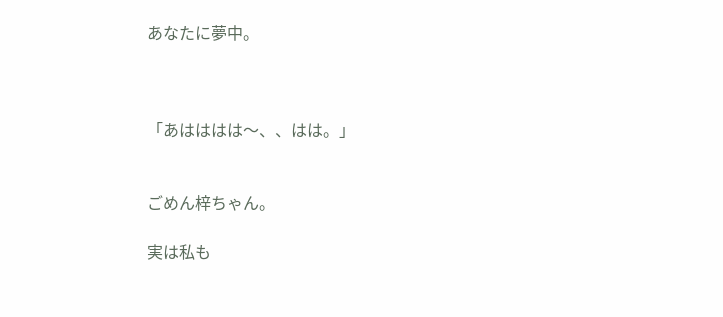あなたに夢中。



「あはははは〜、、はは。」


ごめん梓ちゃん。

実は私も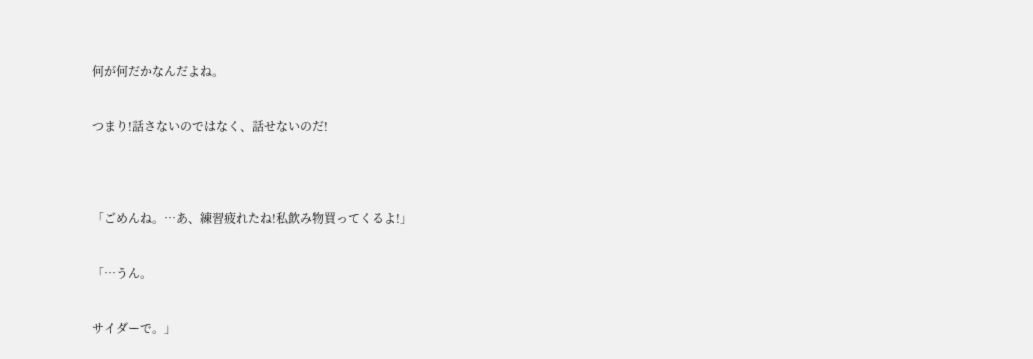何が何だかなんだよね。


つまり!話さないのではなく、話せないのだ!




「ごめんね。…あ、練習疲れたね!私飲み物買ってくるよ!」


「…うん。


サイダーで。」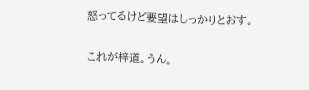怒ってるけど要望はしっかりとおす。

これが梓道。うん。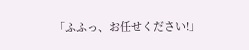「ふふっ、お任せください!」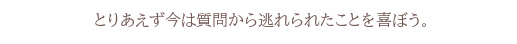とりあえず今は質問から逃れられたことを喜ぼう。